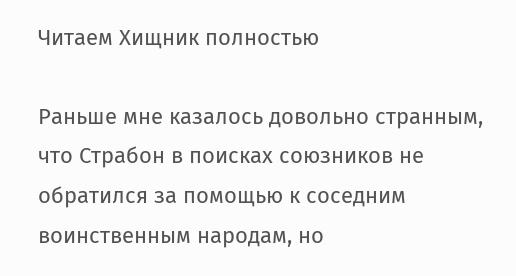Читаем Хищник полностью

Раньше мне казалось довольно странным, что Страбон в поисках союзников не обратился за помощью к соседним воинственным народам, но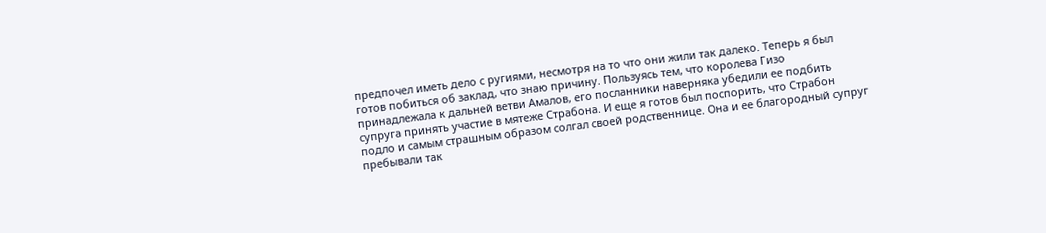предпочел иметь дело с ругиями, несмотря на то что они жили так далеко. Теперь я был готов побиться об заклад, что знаю причину. Пользуясь тем, что королева Гизо принадлежала к дальней ветви Амалов, его посланники наверняка убедили ее подбить супруга принять участие в мятеже Страбона. И еще я готов был поспорить, что Страбон подло и самым страшным образом солгал своей родственнице. Она и ее благородный супруг пребывали так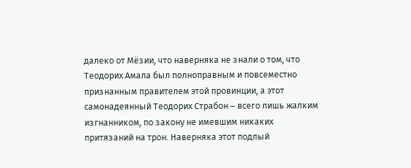далеко от Мёзии, что наверняка не знали о том, что Теодорих Амала был полноправным и повсеместно признанным правителем этой провинции, а этот самонадеянный Теодорих Страбон – всего лишь жалким изгнанником, по закону не имевшим никаких притязаний на трон. Наверняка этот подлый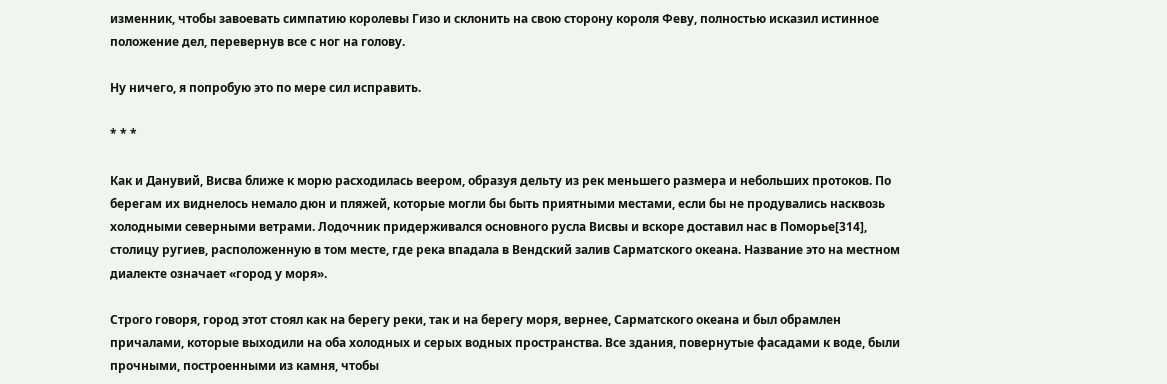изменник, чтобы завоевать симпатию королевы Гизо и склонить на свою сторону короля Феву, полностью исказил истинное положение дел, перевернув все с ног на голову.

Ну ничего, я попробую это по мере сил исправить.

* * *

Как и Данувий, Висва ближе к морю расходилась веером, образуя дельту из рек меньшего размера и небольших протоков. По берегам их виднелось немало дюн и пляжей, которые могли бы быть приятными местами, если бы не продувались насквозь холодными северными ветрами. Лодочник придерживался основного русла Висвы и вскоре доставил нас в Поморье[314], столицу ругиев, расположенную в том месте, где река впадала в Вендский залив Сарматского океана. Название это на местном диалекте означает «город у моря».

Строго говоря, город этот стоял как на берегу реки, так и на берегу моря, вернее, Сарматского океана и был обрамлен причалами, которые выходили на оба холодных и серых водных пространства. Все здания, повернутые фасадами к воде, были прочными, построенными из камня, чтобы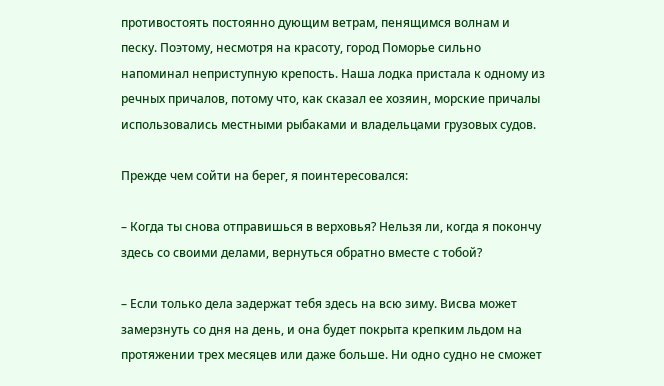противостоять постоянно дующим ветрам, пенящимся волнам и песку. Поэтому, несмотря на красоту, город Поморье сильно напоминал неприступную крепость. Наша лодка пристала к одному из речных причалов, потому что, как сказал ее хозяин, морские причалы использовались местными рыбаками и владельцами грузовых судов.

Прежде чем сойти на берег, я поинтересовался:

– Когда ты снова отправишься в верховья? Нельзя ли, когда я покончу здесь со своими делами, вернуться обратно вместе с тобой?

– Если только дела задержат тебя здесь на всю зиму. Висва может замерзнуть со дня на день, и она будет покрыта крепким льдом на протяжении трех месяцев или даже больше. Ни одно судно не сможет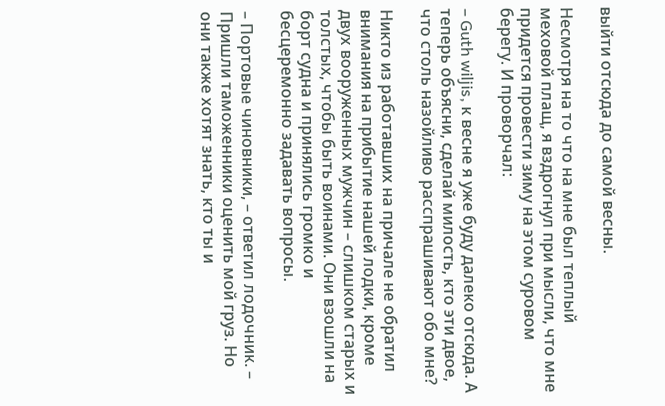выйти отсюда до самой весны.

Несмотря на то что на мне был теплый меховой плащ, я вздрогнул при мысли, что мне придется провести зиму на этом суровом берегу. И проворчал:

– Guth wiljis, к весне я уже буду далеко отсюда. А теперь объясни, сделай милость, кто эти двое, что столь назойливо расспрашивают обо мне?

Никто из работавших на причале не обратил внимания на прибытие нашей лодки, кроме двух вооруженных мужчин – слишком старых и толстых, чтобы быть воинами. Они взошли на борт судна и принялись громко и бесцеремонно задавать вопросы.

– Портовые чиновники, – ответил лодочник. – Пришли таможенники оценить мой груз. Но они также хотят знать, кто ты и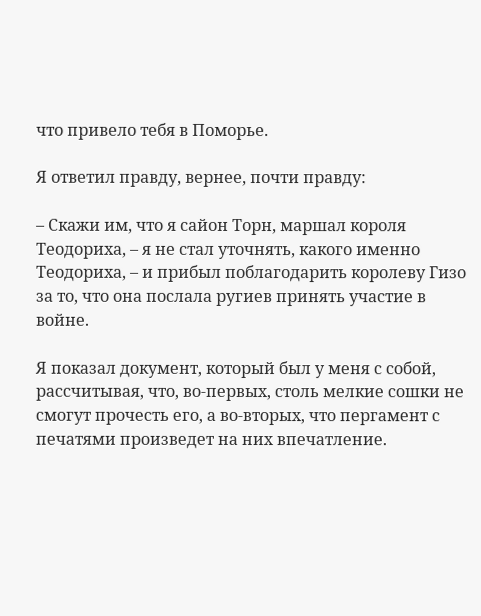что привело тебя в Поморье.

Я ответил правду, вернее, почти правду:

– Скажи им, что я сайон Торн, маршал короля Теодориха, – я не стал уточнять, какого именно Теодориха, – и прибыл поблагодарить королеву Гизо за то, что она послала ругиев принять участие в войне.

Я показал документ, который был у меня с собой, рассчитывая, что, во-первых, столь мелкие сошки не смогут прочесть его, а во-вторых, что пергамент с печатями произведет на них впечатление.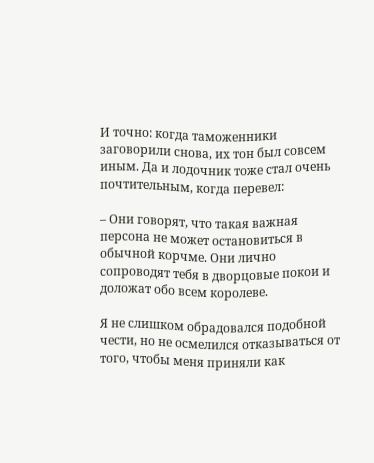И точно: когда таможенники заговорили снова, их тон был совсем иным. Да и лодочник тоже стал очень почтительным, когда перевел:

– Они говорят, что такая важная персона не может остановиться в обычной корчме. Они лично сопроводят тебя в дворцовые покои и доложат обо всем королеве.

Я не слишком обрадовался подобной чести, но не осмелился отказываться от того, чтобы меня приняли как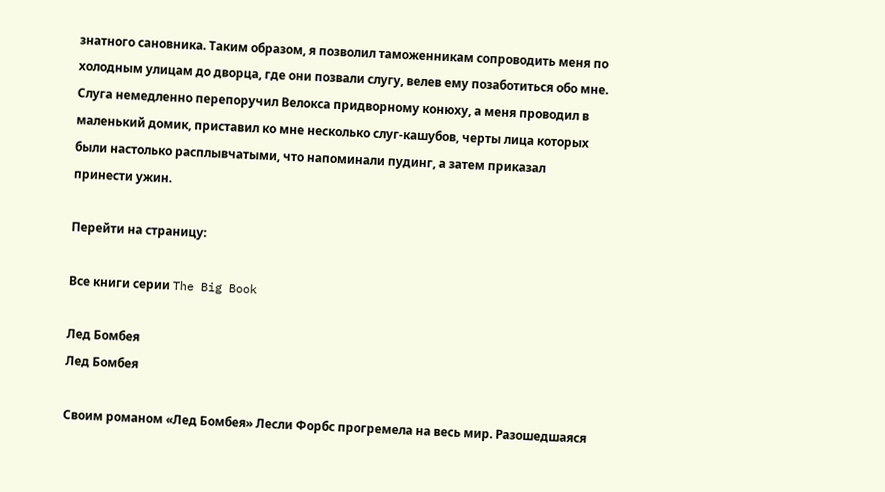знатного сановника. Таким образом, я позволил таможенникам сопроводить меня по холодным улицам до дворца, где они позвали слугу, велев ему позаботиться обо мне. Слуга немедленно перепоручил Велокса придворному конюху, а меня проводил в маленький домик, приставил ко мне несколько слуг-кашубов, черты лица которых были настолько расплывчатыми, что напоминали пудинг, а затем приказал принести ужин.

Перейти на страницу:

Все книги серии The Big Book

Лед Бомбея
Лед Бомбея

Своим романом «Лед Бомбея» Лесли Форбс прогремела на весь мир. Разошедшаяся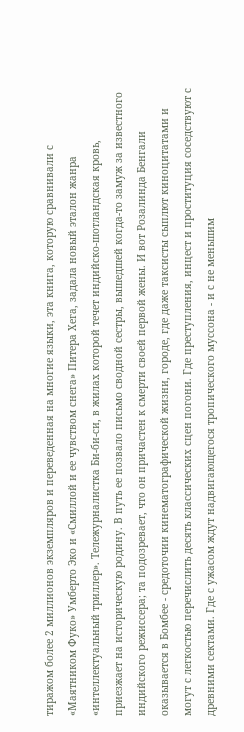тиражом более 2 миллионов экземпляров и переведенная на многие языки, эта книга, которую сравнивали с «Маятником Фуко» Умберто Эко и «Смиллой и ее чувством снега» Питера Хега, задала новый эталон жанра «интеллектуальный триллер». Тележурналистка Би-би-си, в жилах которой течет индийско-шотландская кровь, приезжает на историческую родину. В путь ее позвало письмо сводной сестры, вышедшей когда-то замуж за известного индийского режиссера; та подозревает, что он причастен к смерти своей первой жены. И вот Розалинда Бенгали оказывается в Бомбее - средоточии кинематографической жизни, городе, где даже таксисты сыплют киноцитатами и могут с легкостью перечислить десять классических сцен погони. Где преступления, инцест и проституция соседствуют с древними сектами. Где с ужасом ждут надвигающегося тропического муссона - и с не меньшим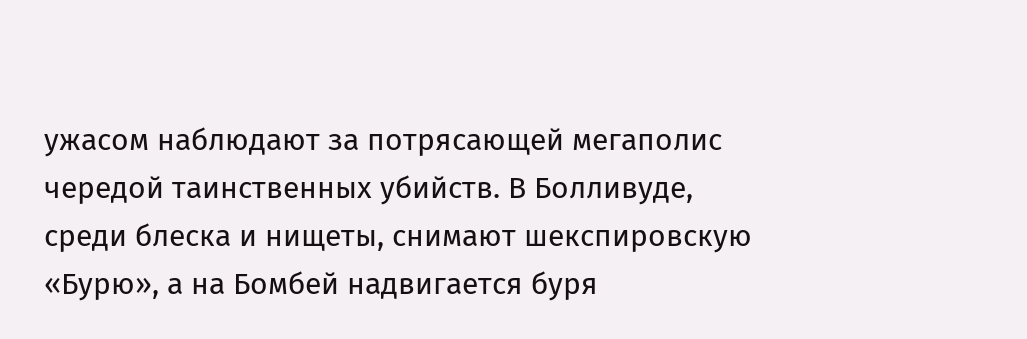ужасом наблюдают за потрясающей мегаполис чередой таинственных убийств. В Болливуде, среди блеска и нищеты, снимают шекспировскую «Бурю», а на Бомбей надвигается буря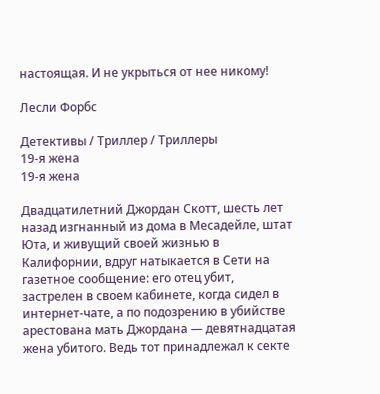настоящая. И не укрыться от нее никому!

Лесли Форбс

Детективы / Триллер / Триллеры
19-я жена
19-я жена

Двадцатилетний Джордан Скотт, шесть лет назад изгнанный из дома в Месадейле, штат Юта, и живущий своей жизнью в Калифорнии, вдруг натыкается в Сети на газетное сообщение: его отец убит, застрелен в своем кабинете, когда сидел в интернет-чате, а по подозрению в убийстве арестована мать Джордана — девятнадцатая жена убитого. Ведь тот принадлежал к секте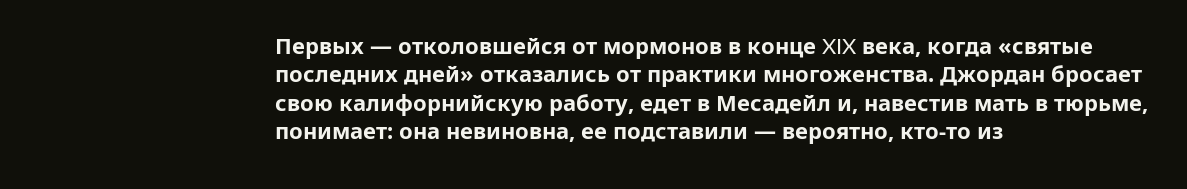Первых — отколовшейся от мормонов в конце XIX века, когда «святые последних дней» отказались от практики многоженства. Джордан бросает свою калифорнийскую работу, едет в Месадейл и, навестив мать в тюрьме, понимает: она невиновна, ее подставили — вероятно, кто-то из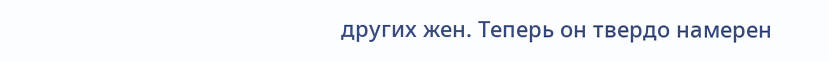других жен. Теперь он твердо намерен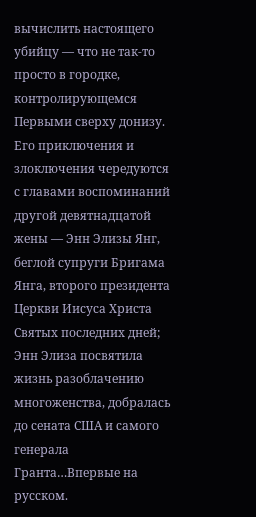вычислить настоящего убийцу — что не так-то просто в городке, контролирующемся Первыми сверху донизу. Его приключения и злоключения чередуются с главами воспоминаний другой девятнадцатой жены — Энн Элизы Янг, беглой супруги Бригама Янга, второго президента Церкви Иисуса Христа Святых последних дней; Энн Элиза посвятила жизнь разоблачению многоженства, добралась до сената США и самого генерала Гранта…Впервые на русском.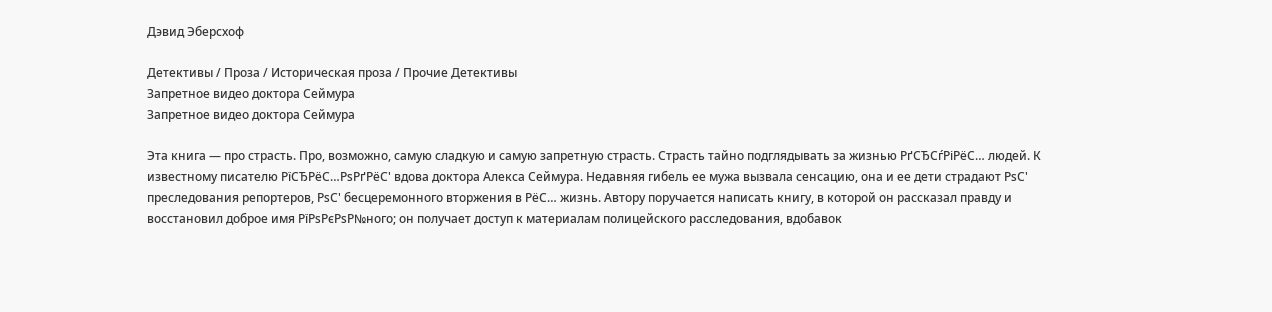Дэвид Эберсхоф

Детективы / Проза / Историческая проза / Прочие Детективы
Запретное видео доктора Сеймура
Запретное видео доктора Сеймура

Эта книга — про страсть. Про, возможно, самую сладкую и самую запретную страсть. Страсть тайно подглядывать за жизнью РґСЂСѓРіРёС… людей. К известному писателю РїСЂРёС…РѕРґРёС' вдова доктора Алекса Сеймура. Недавняя гибель ее мужа вызвала сенсацию, она и ее дети страдают РѕС' преследования репортеров, РѕС' бесцеремонного вторжения в РёС… жизнь. Автору поручается написать книгу, в которой он рассказал правду и восстановил доброе имя РїРѕРєРѕР№ного; он получает доступ к материалам полицейского расследования, вдобавок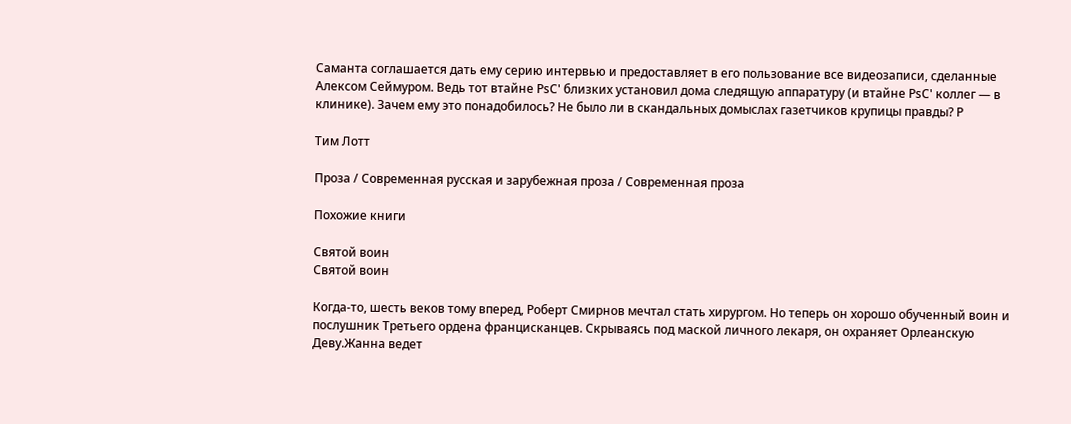Саманта соглашается дать ему серию интервью и предоставляет в его пользование все видеозаписи, сделанные Алексом Сеймуром. Ведь тот втайне РѕС' близких установил дома следящую аппаратуру (и втайне РѕС' коллег — в клинике). Зачем ему это понадобилось? Не было ли в скандальных домыслах газетчиков крупицы правды? Р

Тим Лотт

Проза / Современная русская и зарубежная проза / Современная проза

Похожие книги

Святой воин
Святой воин

Когда-то, шесть веков тому вперед, Роберт Смирнов мечтал стать хирургом. Но теперь он хорошо обученный воин и послушник Третьего ордена францисканцев. Скрываясь под маской личного лекаря, он охраняет Орлеанскую Деву.Жанна ведет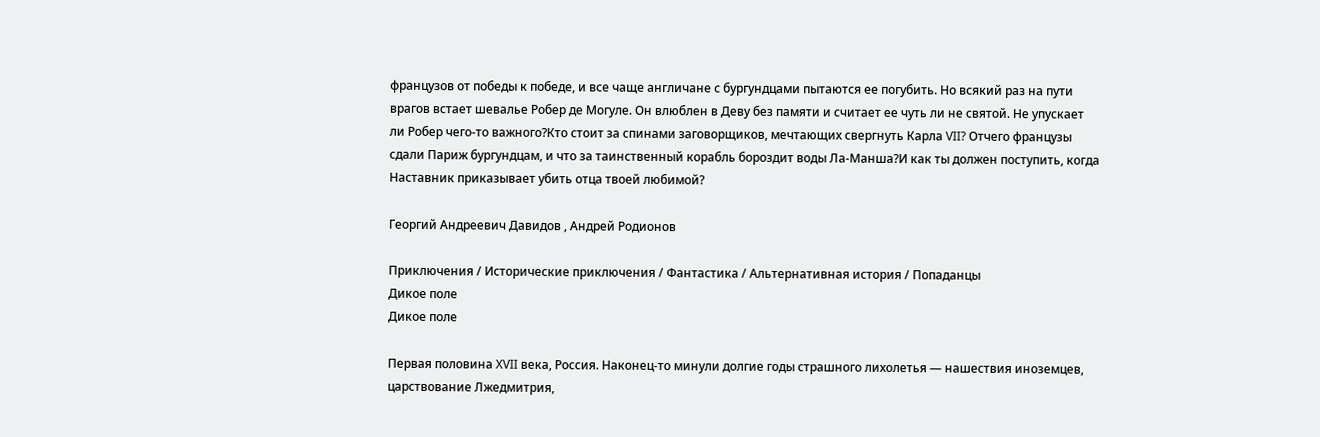французов от победы к победе, и все чаще англичане с бургундцами пытаются ее погубить. Но всякий раз на пути врагов встает шевалье Робер де Могуле. Он влюблен в Деву без памяти и считает ее чуть ли не святой. Не упускает ли Робер чего-то важного?Кто стоит за спинами заговорщиков, мечтающих свергнуть Карла VII? Отчего французы сдали Париж бургундцам, и что за таинственный корабль бороздит воды Ла-Манша?И как ты должен поступить, когда Наставник приказывает убить отца твоей любимой?

Георгий Андреевич Давидов , Андрей Родионов

Приключения / Исторические приключения / Фантастика / Альтернативная история / Попаданцы
Дикое поле
Дикое поле

Первая половина XVII века, Россия. Наконец-то минули долгие годы страшного лихолетья — нашествия иноземцев, царствование Лжедмитрия,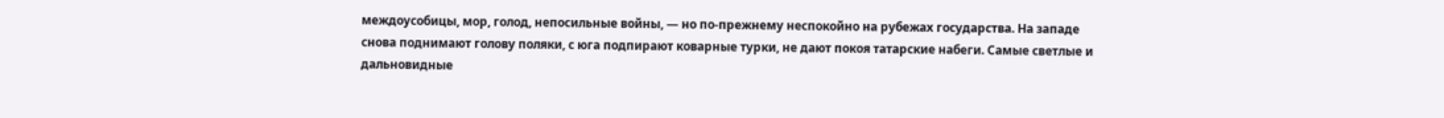междоусобицы, мор, голод, непосильные войны, — но по-прежнему неспокойно на рубежах государства. На западе снова поднимают голову поляки, с юга подпирают коварные турки, не дают покоя татарские набеги. Самые светлые и дальновидные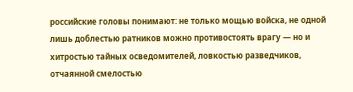российские головы понимают: не только мощью войска, не одной лишь доблестью ратников можно противостоять врагу — но и хитростью тайных осведомителей, ловкостью разведчиков, отчаянной смелостью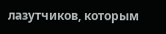лазутчиков, которым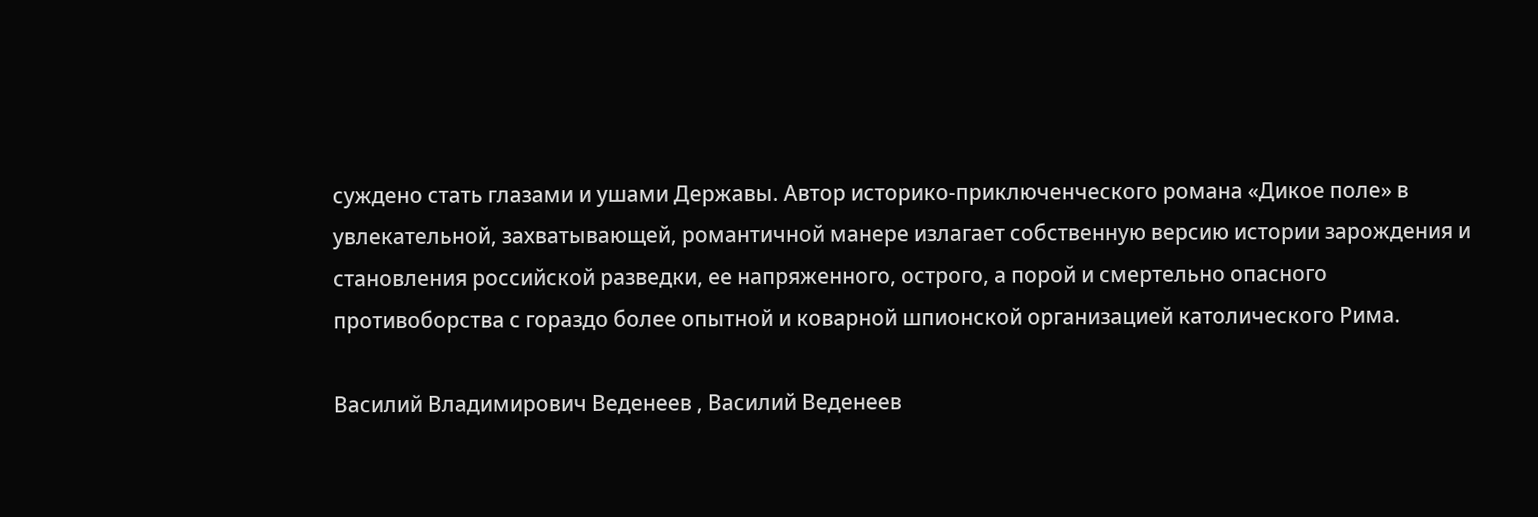суждено стать глазами и ушами Державы. Автор историко-приключенческого романа «Дикое поле» в увлекательной, захватывающей, романтичной манере излагает собственную версию истории зарождения и становления российской разведки, ее напряженного, острого, а порой и смертельно опасного противоборства с гораздо более опытной и коварной шпионской организацией католического Рима.

Василий Владимирович Веденеев , Василий Веденеев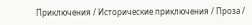Приключения / Исторические приключения / Проза /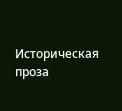Историческая проза